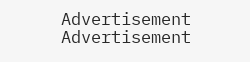Advertisement
Advertisement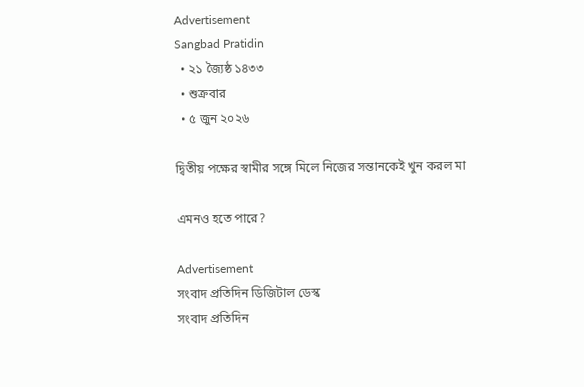Advertisement
Sangbad Pratidin
  • ২১ জ্যৈষ্ঠ ১৪৩৩
  • শুক্রবার
  • ৫ জুন ২০২৬

দ্বিতীয় পক্ষের স্বামীর সঙ্গে মিলে নিজের সন্তানকেই খুন করল মা

এমনও হতে পারে?

Advertisement
সংবাদ প্রতিদিন ডিজিটাল ডেস্ক
সংবাদ প্রতিদিন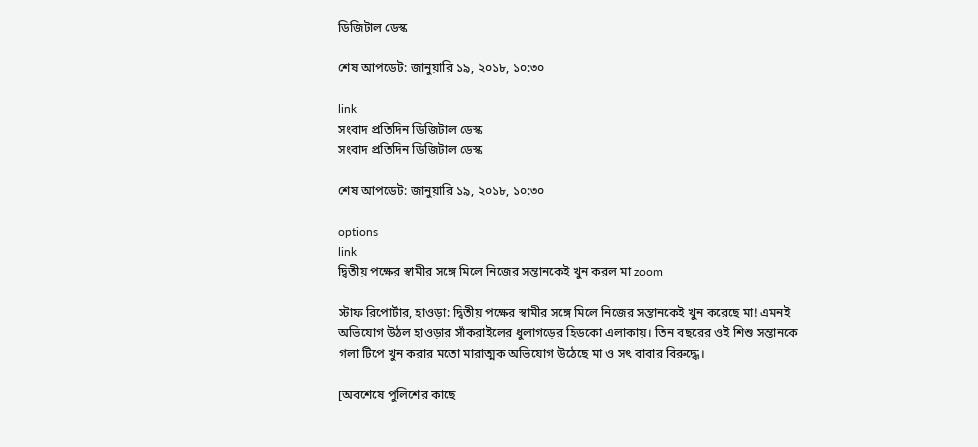ডিজিটাল ডেস্ক

শেষ আপডেট: জানুয়ারি ১৯, ২০১৮, ১০:৩০

link
সংবাদ প্রতিদিন ডিজিটাল ডেস্ক
সংবাদ প্রতিদিন ডিজিটাল ডেস্ক

শেষ আপডেট: জানুয়ারি ১৯, ২০১৮, ১০:৩০

options
link
দ্বিতীয় পক্ষের স্বামীর সঙ্গে মিলে নিজের সন্তানকেই খুন করল মা zoom

স্টাফ রিপোর্টার, হাওড়া: দ্বিতীয় পক্ষের স্বামীর সঙ্গে মিলে নিজের সন্তানকেই খুন করেছে মা! এমনই অভিযোগ উঠল হাওড়ার সাঁকরাইলের ধুলাগড়ের হিডকো এলাকায়। তিন বছরের ওই শিশু সন্তানকে গলা টিপে খুন করার মতো মারাত্মক অভিযোগ উঠেছে মা ও সৎ বাবার বিরুদ্ধে।

[অবশেষে পুলিশের কাছে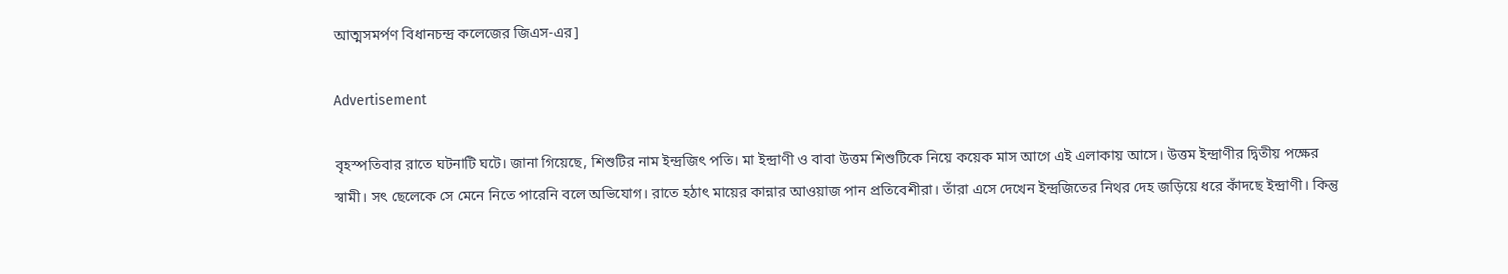আত্মসমর্পণ বিধানচন্দ্র কলেজের জিএস-এর]

Advertisement

বৃহস্পতিবার রাতে ঘটনাটি ঘটে। জানা গিয়েছে, শিশুটির নাম ইন্দ্রজিৎ পতি। মা ইন্দ্রাণী ও বাবা উত্তম শিশুটিকে নিয়ে কয়েক মাস আগে এই এলাকায় আসে। উত্তম ইন্দ্রাণীর দ্বিতীয় পক্ষের স্বামী। সৎ ছেলেকে সে মেনে নিতে পারেনি বলে অভিযোগ। রাতে হঠাৎ মায়ের কান্নার আওয়াজ পান প্রতিবেশীরা। তাঁরা এসে দেখেন ইন্দ্রজিতের নিথর দেহ জড়িয়ে ধরে কাঁদছে ইন্দ্রাণী। কিন্তু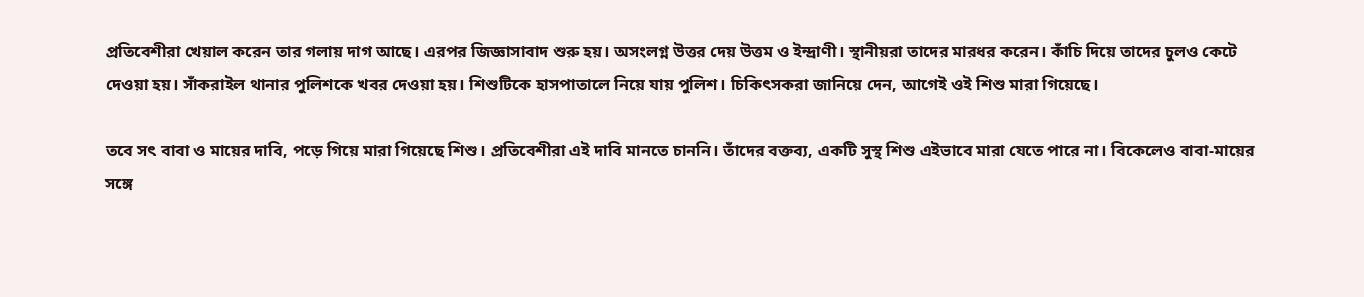প্রতিবেশীরা খেয়াল করেন তার গলায় দাগ আছে। এরপর জিজ্ঞাসাবাদ শুরু হয়। অসংলগ্ন উত্তর দেয় উত্তম ও ইন্দ্রাণী। স্থানীয়রা তাদের মারধর করেন। কাঁচি দিয়ে তাদের চুলও কেটে দেওয়া হয়। সাঁকরাইল থানার পুলিশকে খবর দেওয়া হয়। শিশুটিকে হাসপাতালে নিয়ে যায় পুলিশ। চিকিৎসকরা জানিয়ে দেন, আগেই ওই শিশু মারা গিয়েছে।

তবে সৎ বাবা ও মায়ের দাবি, পড়ে গিয়ে মারা গিয়েছে শিশু। প্রতিবেশীরা এই দাবি মানতে চাননি। তাঁদের বক্তব্য, একটি সুস্থ শিশু এইভাবে মারা যেতে পারে না। বিকেলেও বাবা-মায়ের সঙ্গে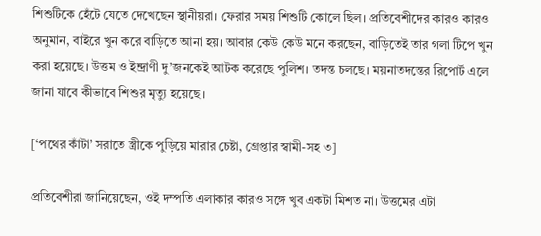শিশুটিকে হেঁটে যেতে দেখেছেন স্থানীয়রা। ফেরার সময় শিশুটি কোলে ছিল। প্রতিবেশীদের কারও কারও অনুমান, বাইরে খুন করে বাড়িতে আনা হয়। আবার কেউ কেউ মনে করছেন, বাড়িতেই তার গলা টিপে খুন করা হয়েছে। উত্তম ও ইন্দ্রাণী দু’জনকেই আটক করেছে পুলিশ। তদন্ত চলছে। ময়নাতদন্তের রিপোর্ট এলে জানা যাবে কীভাবে শিশুর মৃত্যু হয়েছে।

[‘পথের কাঁটা’ সরাতে স্ত্রীকে পুড়িয়ে মারার চেষ্টা, গ্রেপ্তার স্বামী-সহ ৩]

প্রতিবেশীরা জানিয়েছেন, ওই দম্পতি এলাকার কারও সঙ্গে খুব একটা মিশত না। উত্তমের এটা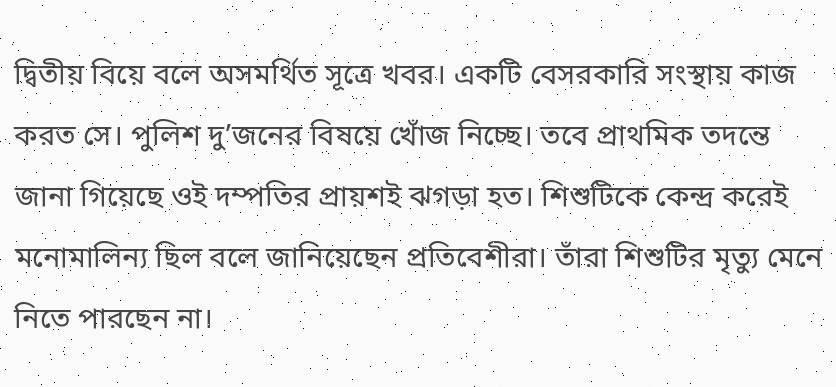দ্বিতীয় বিয়ে বলে অসমর্থিত সূত্রে খবর। একটি বেসরকারি সংস্থায় কাজ করত সে। পুলিশ দু’জনের বিষয়ে খোঁজ নিচ্ছে। তবে প্রাথমিক তদন্তে জানা গিয়েছে ওই দম্পতির প্রায়শই ঝগড়া হত। শিশুটিকে কেন্দ্র করেই মনোমালিন্য ছিল বলে জানিয়েছেন প্রতিবেশীরা। তাঁরা শিশুটির মৃত্যু মেনে নিতে পারছেন না।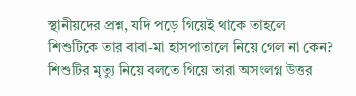স্থানীয়দের প্রশ্ন, যদি পড়ে গিয়েই থাকে তাহলে শিশুটিকে তার বাবা-মা হাসপাতালে নিয়ে গেল না কেন? শিশুটির মৃত্যু নিয়ে বলতে গিয়ে তারা অসংলগ্ন উত্তর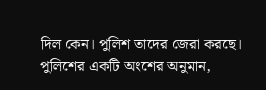দিল কেন। পুলিশ তাদের জেরা করছে। পুলিশের একটি অংশের অনুমান,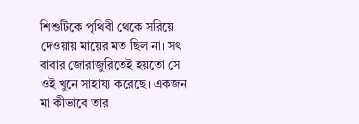শিশুটিকে পৃথিবী থেকে সরিয়ে দেওয়ায় মায়ের মত ছিল না। সৎ বাবার জোরাজুরিতেই হয়তো সে ওই খুনে সাহায্য করেছে। একজন মা কীভাবে তার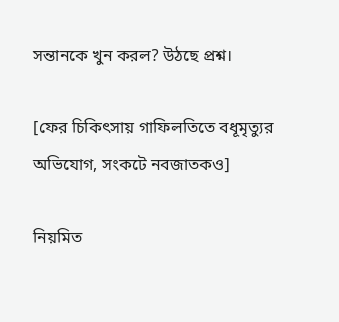সন্তানকে খুন করল? উঠছে প্রশ্ন।

[ফের চিকিৎসায় গাফিলতিতে বধূমৃত্যুর অভিযোগ, সংকটে নবজাতকও]

নিয়মিত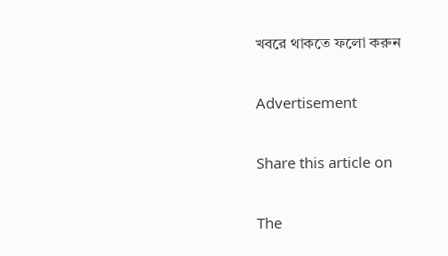খবরে থাকতে ফলো করুন

Advertisement

Share this article on

The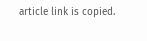article link is copied.